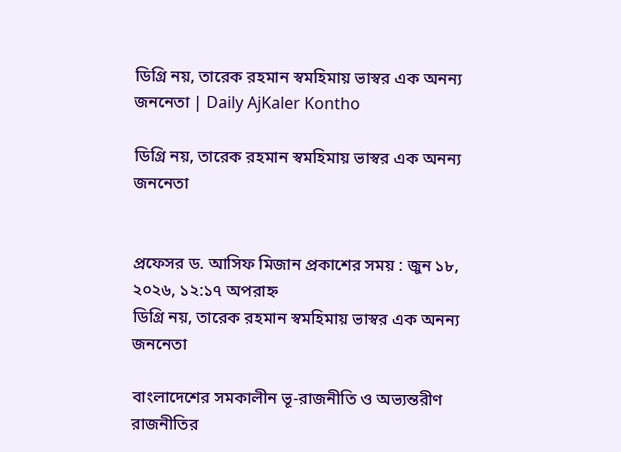ডিগ্রি নয়, তারেক রহমান স্বমহিমায় ভাস্বর এক অনন্য জননেতা | Daily AjKaler Kontho

ডিগ্রি নয়, তারেক রহমান স্বমহিমায় ভাস্বর এক অনন্য জননেতা


প্রফেসর ড. আসিফ মিজান প্রকাশের সময় : জুন ১৮, ২০২৬, ১২:১৭ অপরাহ্ন
ডিগ্রি নয়, তারেক রহমান স্বমহিমায় ভাস্বর এক অনন্য জননেতা

বাংলাদেশের সমকালীন ভূ-রাজনীতি ও অভ্যন্তরীণ রাজনীতির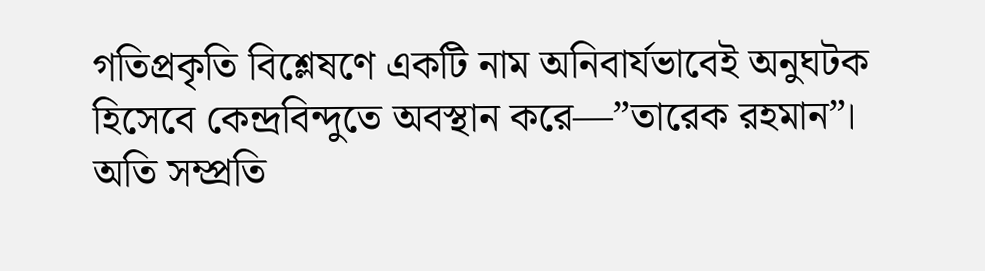গতিপ্রকৃতি বিশ্লেষণে একটি নাম অনিবার্যভাবেই অনুঘটক হিসেবে কেন্দ্রবিন্দুতে অবস্থান করে—”তারেক রহমান”। অতি সম্প্রতি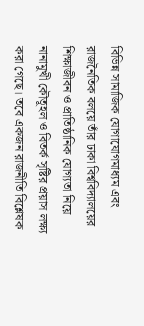বিভিন্ন সামাজিক যোগাযোগমাধ্যম এবং রাজনৈতিক বলয়ে তাঁর ঢাকা বিশ্ববিদ্যালয়ের শিক্ষাজীবন ও প্রাতিষ্ঠানিক যোগ্যতা নিয়ে নানামুখী কৌতূহল ও বিতর্ক সৃষ্টির প্রয়াস লক্ষ্য করা গেছে। তবে একজন রাজনীতি বিশ্লেষক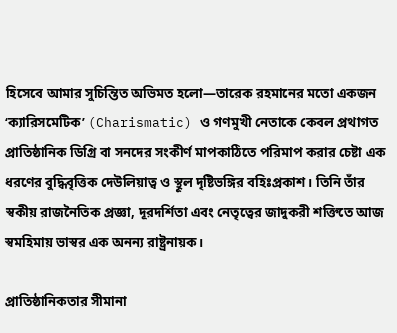হিসেবে আমার সুচিন্তিত অভিমত হলো—তারেক রহমানের মতো একজন ‘ক্যারিসমেটিক’ (Charismatic) ও গণমুখী নেতাকে কেবল প্রথাগত প্রাতিষ্ঠানিক ডিগ্রি বা সনদের সংকীর্ণ মাপকাঠিতে পরিমাপ করার চেষ্টা এক ধরণের বুদ্ধিবৃত্তিক দেউলিয়াত্ব ও স্থূল দৃষ্টিভঙ্গির বহিঃপ্রকাশ। তিনি তাঁর স্বকীয় রাজনৈতিক প্রজ্ঞা, দূরদর্শিতা এবং নেতৃত্বের জাদুকরী শক্তিতে আজ স্বমহিমায় ভাস্বর এক অনন্য রাষ্ট্রনায়ক।

প্রাতিষ্ঠানিকতার সীমানা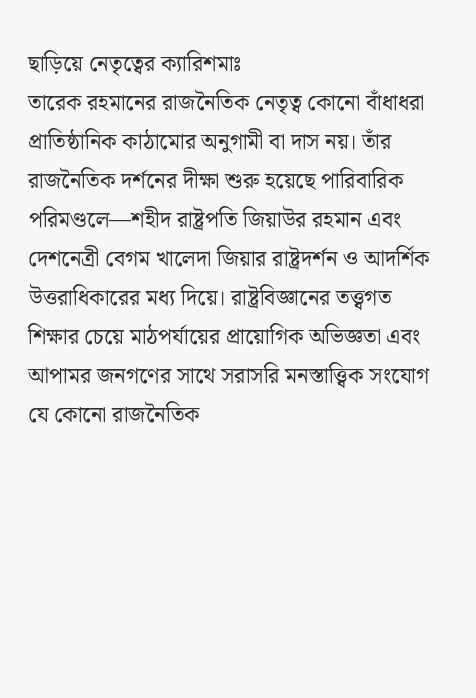ছাড়িয়ে নেতৃত্বের ক্যারিশমাঃ
তারেক রহমানের রাজনৈতিক নেতৃত্ব কোনো বাঁধাধরা প্রাতিষ্ঠানিক কাঠামোর অনুগামী বা দাস নয়। তাঁর রাজনৈতিক দর্শনের দীক্ষা শুরু হয়েছে পারিবারিক পরিমণ্ডলে—শহীদ রাষ্ট্রপতি জিয়াউর রহমান এবং দেশনেত্রী বেগম খালেদা জিয়ার রাষ্ট্রদর্শন ও আদর্শিক উত্তরাধিকারের মধ্য দিয়ে। রাষ্ট্রবিজ্ঞানের তত্ত্বগত শিক্ষার চেয়ে মাঠপর্যায়ের প্রায়োগিক অভিজ্ঞতা এবং আপামর জনগণের সাথে সরাসরি মনস্তাত্ত্বিক সংযোগ যে কোনো রাজনৈতিক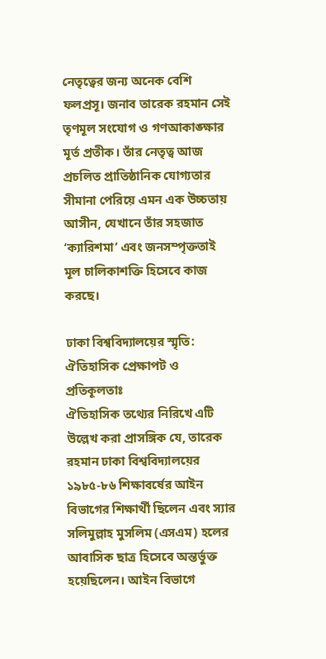নেতৃত্বের জন্য অনেক বেশি ফলপ্রসূ। জনাব তারেক রহমান সেই তৃণমূল সংযোগ ও গণআকাঙ্ক্ষার মূর্ত প্রতীক। তাঁর নেতৃত্ব আজ প্রচলিত প্রাতিষ্ঠানিক যোগ্যতার সীমানা পেরিয়ে এমন এক উচ্চতায় আসীন, যেখানে তাঁর সহজাত ‘ক্যারিশমা’ এবং জনসম্পৃক্ততাই মূল চালিকাশক্তি হিসেবে কাজ করছে।

ঢাকা বিশ্ববিদ্যালয়ের স্মৃতি: ঐতিহাসিক প্রেক্ষাপট ও প্রতিকূলতাঃ
ঐতিহাসিক তথ্যের নিরিখে এটি উল্লেখ করা প্রাসঙ্গিক যে, তারেক রহমান ঢাকা বিশ্ববিদ্যালয়ের ১৯৮৫-৮৬ শিক্ষাবর্ষের আইন বিভাগের শিক্ষার্থী ছিলেন এবং স্যার সলিমুল্লাহ মুসলিম (এসএম) হলের আবাসিক ছাত্র হিসেবে অন্তর্ভুক্ত হয়েছিলেন। আইন বিভাগে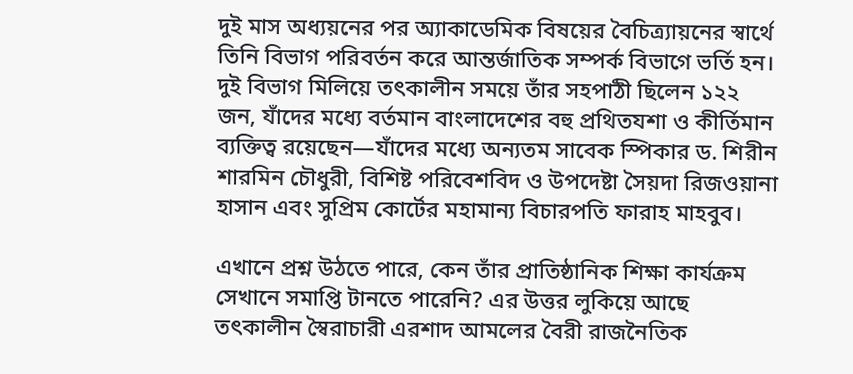দুই মাস অধ্যয়নের পর অ্যাকাডেমিক বিষয়ের বৈচিত্র্যায়নের স্বার্থে তিনি বিভাগ পরিবর্তন করে আন্তর্জাতিক সম্পর্ক বিভাগে ভর্তি হন। দুই বিভাগ মিলিয়ে তৎকালীন সময়ে তাঁর সহপাঠী ছিলেন ১২২ জন, যাঁদের মধ্যে বর্তমান বাংলাদেশের বহু প্রথিতযশা ও কীর্তিমান ব্যক্তিত্ব রয়েছেন—যাঁদের মধ্যে অন্যতম সাবেক স্পিকার ড. শিরীন শারমিন চৌধুরী, বিশিষ্ট পরিবেশবিদ ও উপদেষ্টা সৈয়দা রিজওয়ানা হাসান এবং সুপ্রিম কোর্টের মহামান্য বিচারপতি ফারাহ মাহবুব।

এখানে প্রশ্ন উঠতে পারে, কেন তাঁর প্রাতিষ্ঠানিক শিক্ষা কার্যক্রম সেখানে সমাপ্তি টানতে পারেনি? এর উত্তর লুকিয়ে আছে তৎকালীন স্বৈরাচারী এরশাদ আমলের বৈরী রাজনৈতিক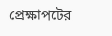প্রেক্ষাপটের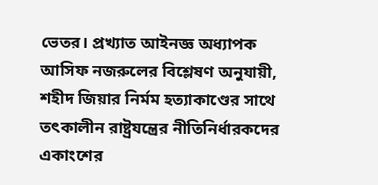ভেতর। প্রখ্যাত আইনজ্ঞ অধ্যাপক আসিফ নজরুলের বিশ্লেষণ অনুযায়ী, শহীদ জিয়ার নির্মম হত্যাকাণ্ডের সাথে তৎকালীন রাষ্ট্রযন্ত্রের নীতিনির্ধারকদের একাংশের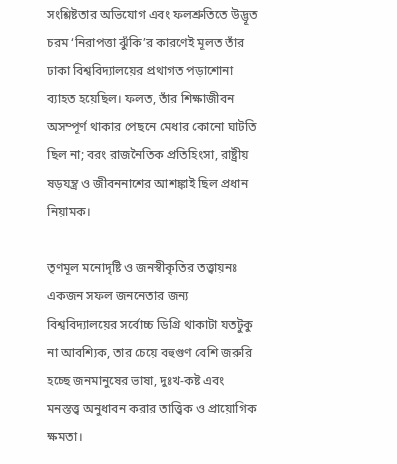সংশ্লিষ্টতার অভিযোগ এবং ফলশ্রুতিতে উদ্ভূত চরম ‘নিরাপত্তা ঝুঁকি’র কারণেই মূলত তাঁর ঢাকা বিশ্ববিদ্যালয়ের প্রথাগত পড়াশোনা ব্যাহত হয়েছিল। ফলত, তাঁর শিক্ষাজীবন অসম্পূর্ণ থাকার পেছনে মেধার কোনো ঘাটতি ছিল না; বরং রাজনৈতিক প্রতিহিংসা, রাষ্ট্রীয় ষড়যন্ত্র ও জীবননাশের আশঙ্কাই ছিল প্রধান নিয়ামক।

তৃণমূল মনোদৃষ্টি ও জনস্বীকৃতির তত্ত্বায়নঃ
একজন সফল জননেতার জন্য বিশ্ববিদ্যালয়ের সর্বোচ্চ ডিগ্রি থাকাটা যতটুকু না আবশ্যিক, তার চেয়ে বহুগুণ বেশি জরুরি হচ্ছে জনমানুষের ভাষা, দুঃখ-কষ্ট এবং মনস্তত্ত্ব অনুধাবন করার তাত্ত্বিক ও প্রায়োগিক ক্ষমতা।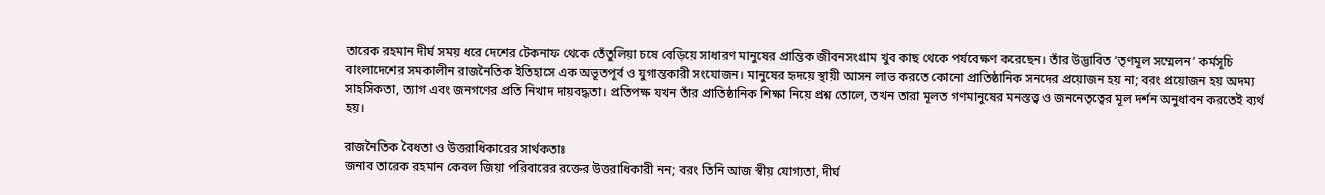তারেক রহমান দীর্ঘ সময় ধরে দেশের টেকনাফ থেকে তেঁতুলিয়া চষে বেড়িয়ে সাধারণ মানুষের প্রান্তিক জীবনসংগ্রাম খুব কাছ থেকে পর্যবেক্ষণ করেছেন। তাঁর উদ্ভাবিত ‘তৃণমূল সম্মেলন’ কর্মসূচি বাংলাদেশের সমকালীন রাজনৈতিক ইতিহাসে এক অভূতপূর্ব ও যুগান্তকারী সংযোজন। মানুষের হৃদয়ে স্থায়ী আসন লাভ করতে কোনো প্রাতিষ্ঠানিক সনদের প্রয়োজন হয় না; বরং প্রয়োজন হয় অদম্য সাহসিকতা, ত্যাগ এবং জনগণের প্রতি নিখাদ দায়বদ্ধতা। প্রতিপক্ষ যখন তাঁর প্রাতিষ্ঠানিক শিক্ষা নিয়ে প্রশ্ন তোলে, তখন তারা মূলত গণমানুষের মনস্তত্ত্ব ও জননেতৃত্বের মূল দর্শন অনুধাবন করতেই ব্যর্থ হয়।

রাজনৈতিক বৈধতা ও উত্তরাধিকারের সার্থকতাঃ
জনাব তারেক রহমান কেবল জিয়া পরিবারের রক্তের উত্তরাধিকারী নন; বরং তিনি আজ স্বীয় যোগ্যতা, দীর্ঘ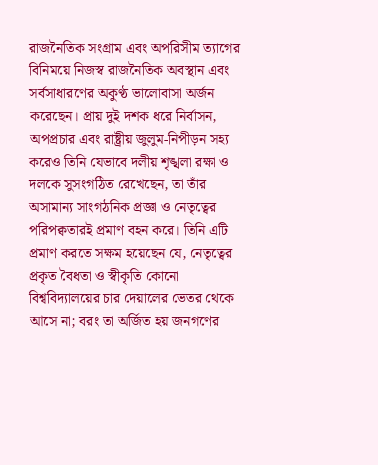রাজনৈতিক সংগ্রাম এবং অপরিসীম ত্যাগের বিনিময়ে নিজস্ব রাজনৈতিক অবস্থান এবং সর্বসাধারণের অকুণ্ঠ ভালোবাসা অর্জন করেছেন। প্রায় দুই দশক ধরে নির্বাসন, অপপ্রচার এবং রাষ্ট্রীয় জুলুম-নিপীড়ন সহ্য করেও তিনি যেভাবে দলীয় শৃঙ্খলা রক্ষা ও দলকে সুসংগঠিত রেখেছেন, তা তাঁর অসামান্য সাংগঠনিক প্রজ্ঞা ও নেতৃত্বের পরিপক্বতারই প্রমাণ বহন করে। তিনি এটি প্রমাণ করতে সক্ষম হয়েছেন যে, নেতৃত্বের প্রকৃত বৈধতা ও স্বীকৃতি কোনো বিশ্ববিদ্যালয়ের চার দেয়ালের ভেতর থেকে আসে না; বরং তা অর্জিত হয় জনগণের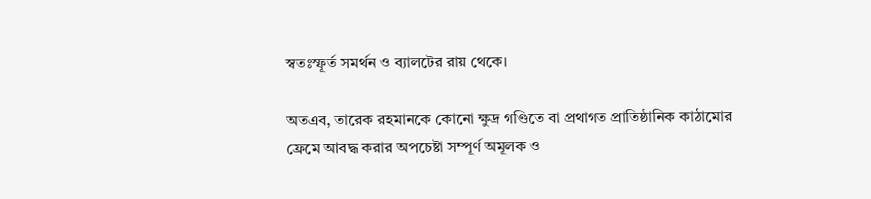স্বতঃস্ফূর্ত সমর্থন ও ব্যালটের রায় থেকে।

অতএব, তারেক রহমানকে কোনো ক্ষুদ্র গণ্ডিতে বা প্রথাগত প্রাতিষ্ঠানিক কাঠামোর ফ্রেমে আবদ্ধ করার অপচেষ্টা সম্পূর্ণ অমূলক ও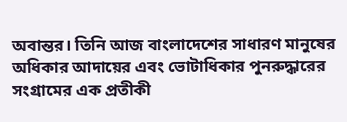অবান্তর। তিনি আজ বাংলাদেশের সাধারণ মানুষের অধিকার আদায়ের এবং ভোটাধিকার পুনরুদ্ধারের সংগ্রামের এক প্রতীকী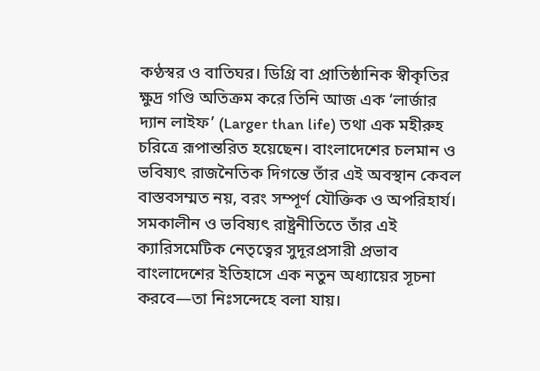কণ্ঠস্বর ও বাতিঘর। ডিগ্রি বা প্রাতিষ্ঠানিক স্বীকৃতির ক্ষুদ্র গণ্ডি অতিক্রম করে তিনি আজ এক ‘লার্জার দ্যান লাইফ’ (Larger than life) তথা এক মহীরুহ চরিত্রে রূপান্তরিত হয়েছেন। বাংলাদেশের চলমান ও ভবিষ্যৎ রাজনৈতিক দিগন্তে তাঁর এই অবস্থান কেবল বাস্তবসম্মত নয়, বরং সম্পূর্ণ যৌক্তিক ও অপরিহার্য। সমকালীন ও ভবিষ্যৎ রাষ্ট্রনীতিতে তাঁর এই ক্যারিসমেটিক নেতৃত্বের সুদূরপ্রসারী প্রভাব বাংলাদেশের ইতিহাসে এক নতুন অধ্যায়ের সূচনা করবে—তা নিঃসন্দেহে বলা যায়।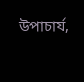উপাচার্য,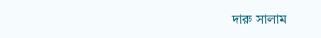দারু সালাম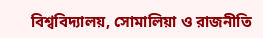বিশ্ববিদ্যালয়, সোমালিয়া ও রাজনীতি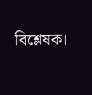বিশ্লেষক।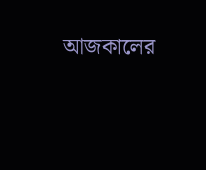আজকালের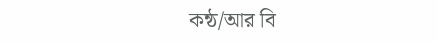কন্ঠ/আর বি